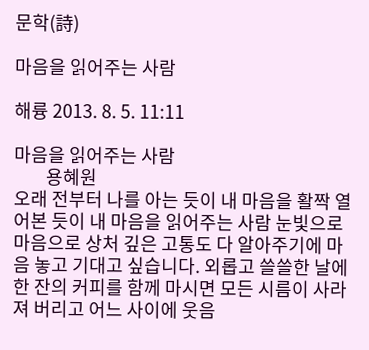문학(詩)

마음을 읽어주는 사람

해륭 2013. 8. 5. 11:11

마음을 읽어주는 사람
        용혜원
오래 전부터 나를 아는 듯이 내 마음을 활짝 열어본 듯이 내 마음을 읽어주는 사람 눈빛으로 마음으로 상처 깊은 고통도 다 알아주기에 마음 놓고 기대고 싶습니다. 외롭고 쓸쓸한 날에 한 잔의 커피를 함께 마시면 모든 시름이 사라져 버리고 어느 사이에 웃음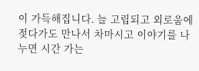이 가득해집니다. 늘 고립되고 외로움에 젖다가도 만나서 차마시고 이야기를 나누면 시간 가는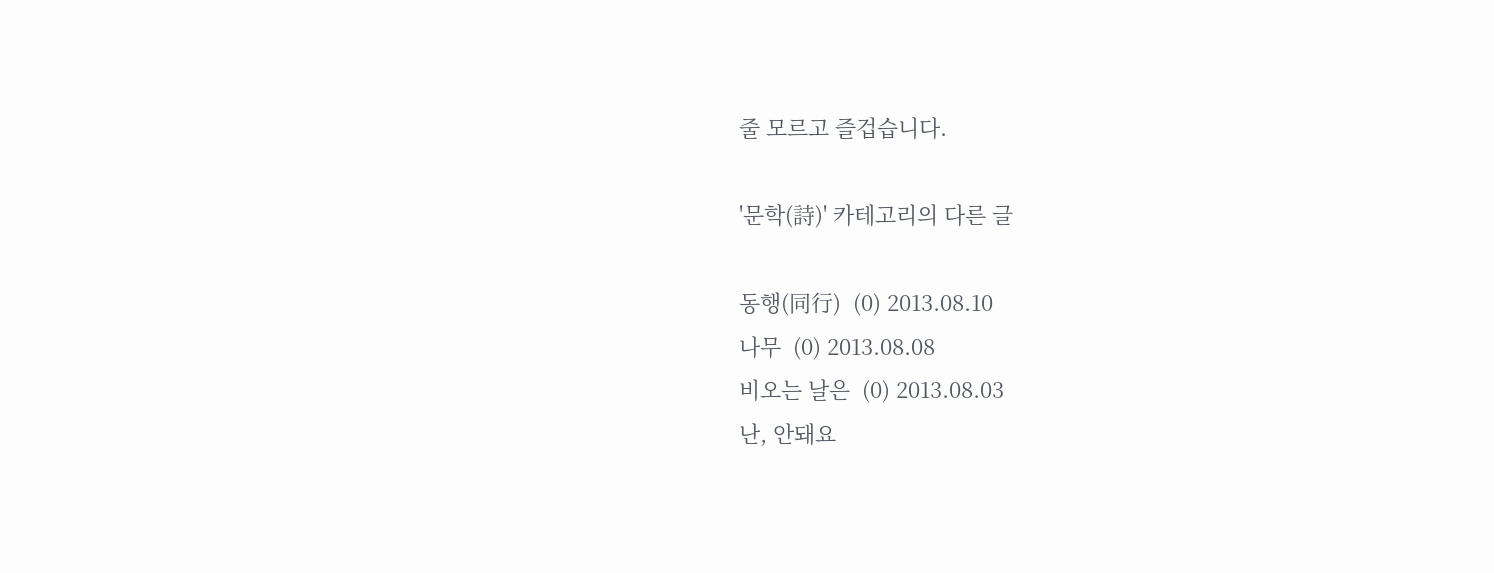줄 모르고 즐겁습니다.

'문학(詩)' 카테고리의 다른 글

동행(同行)  (0) 2013.08.10
나무  (0) 2013.08.08
비오는 날은  (0) 2013.08.03
난, 안돼요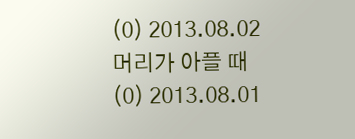(0) 2013.08.02
머리가 아플 때  (0) 2013.08.01